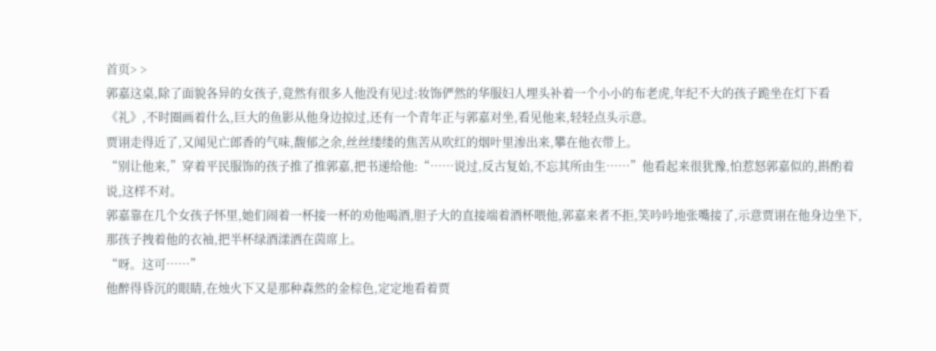首页> >
郭嘉这桌,除了面貌各异的女孩子,竟然有很多人他没有见过:妆饰俨然的华服妇人埋头补着一个小小的布老虎,年纪不大的孩子跪坐在灯下看《礼》,不时圈画着什么,巨大的鱼影从他身边掠过,还有一个青年正与郭嘉对坐,看见他来,轻轻点头示意。
贾诩走得近了,又闻见亡郎香的气味,馥郁之余,丝丝缕缕的焦苦从吹红的烟叶里渗出来,攀在他衣带上。
“别让他来,”穿着平民服饰的孩子推了推郭嘉,把书递给他:“……说过,反古复始,不忘其所由生……”他看起来很犹豫,怕惹怒郭嘉似的,斟酌着说,这样不对。
郭嘉靠在几个女孩子怀里,她们闹着一杯接一杯的劝他喝酒,胆子大的直接端着酒杯喂他,郭嘉来者不拒,笑吟吟地张嘴接了,示意贾诩在他身边坐下,那孩子拽着他的衣袖,把半杯绿酒漾洒在茵席上。
“呀。这可……”
他醉得昏沉的眼睛,在烛火下又是那种森然的金棕色,定定地看着贾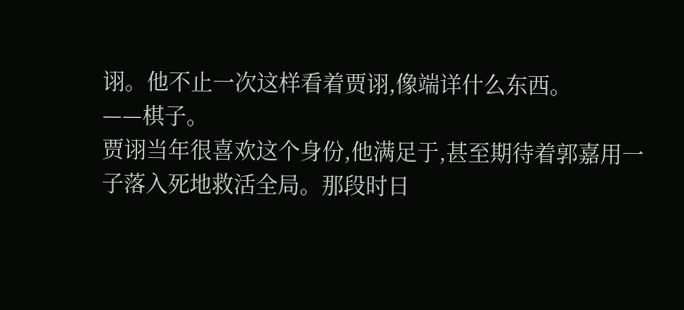诩。他不止一次这样看着贾诩,像端详什么东西。
——棋子。
贾诩当年很喜欢这个身份,他满足于,甚至期待着郭嘉用一子落入死地救活全局。那段时日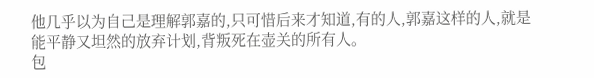他几乎以为自己是理解郭嘉的,只可惜后来才知道,有的人,郭嘉这样的人,就是能平静又坦然的放弃计划,背叛死在壶关的所有人。
包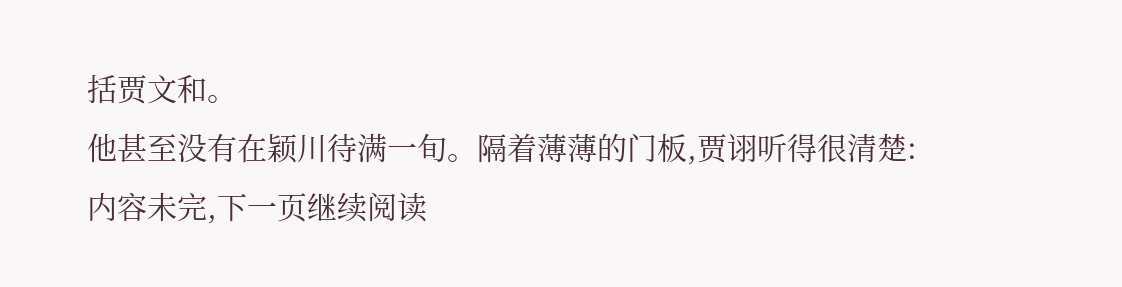括贾文和。
他甚至没有在颖川待满一旬。隔着薄薄的门板,贾诩听得很清楚:
内容未完,下一页继续阅读